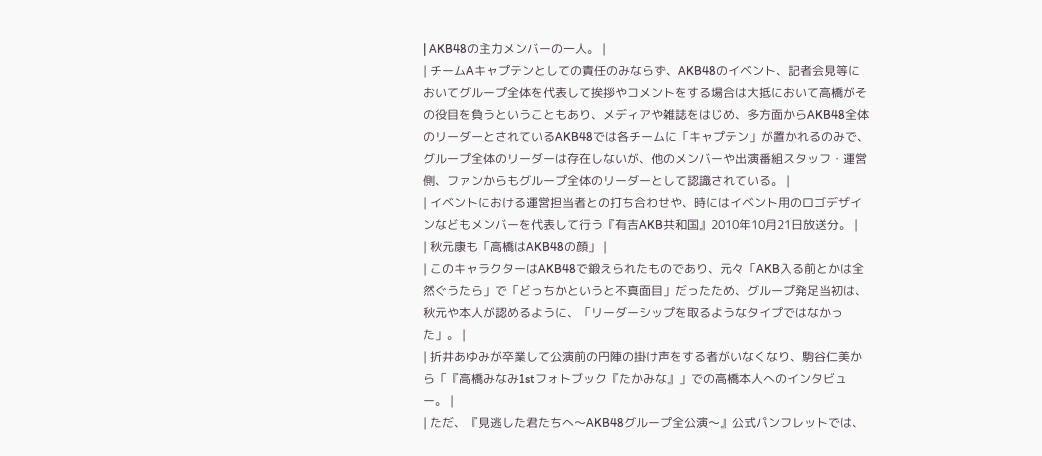| AKB48の主力メンバーの一人。 |
| チームAキャプテンとしての責任のみならず、AKB48のイベント、記者会見等においてグループ全体を代表して挨拶やコメントをする場合は大抵において高橋がその役目を負うということもあり、メディアや雑誌をはじめ、多方面からAKB48全体のリーダーとされているAKB48では各チームに「キャプテン」が置かれるのみで、グループ全体のリーダーは存在しないが、他のメンバーや出演番組スタッフ・運営側、ファンからもグループ全体のリーダーとして認識されている。 |
| イベントにおける運営担当者との打ち合わせや、時にはイベント用のロゴデザインなどもメンバーを代表して行う『有吉AKB共和国』2010年10月21日放送分。 |
| 秋元康も「高橋はAKB48の顔」 |
| このキャラクターはAKB48で鍛えられたものであり、元々「AKB入る前とかは全然ぐうたら」で「どっちかというと不真面目」だったため、グループ発足当初は、秋元や本人が認めるように、「リーダーシップを取るようなタイプではなかった」。 |
| 折井あゆみが卒業して公演前の円陣の掛け声をする者がいなくなり、駒谷仁美から「『高橋みなみ1stフォトブック『たかみな』」での高橋本人へのインタビュー。 |
| ただ、『見逃した君たちへ〜AKB48グループ全公演〜』公式パンフレットでは、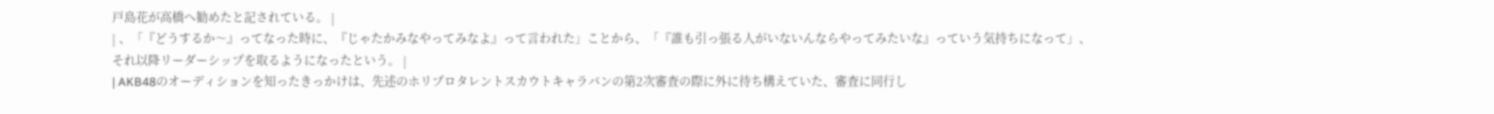戸島花が高橋へ勧めたと記されている。 |
| 、「『どうするか〜』ってなった時に、『じゃたかみなやってみなよ』って言われた」ことから、「『誰も引っ張る人がいないんならやってみたいな』っていう気持ちになって」、それ以降リーダーシップを取るようになったという。 |
| AKB48のオーディションを知ったきっかけは、先述のホリプロタレントスカウトキャラバンの第2次審査の際に外に待ち構えていた、審査に同行し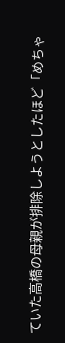ていた高橋の母親が排除しようとしたほど「めちゃ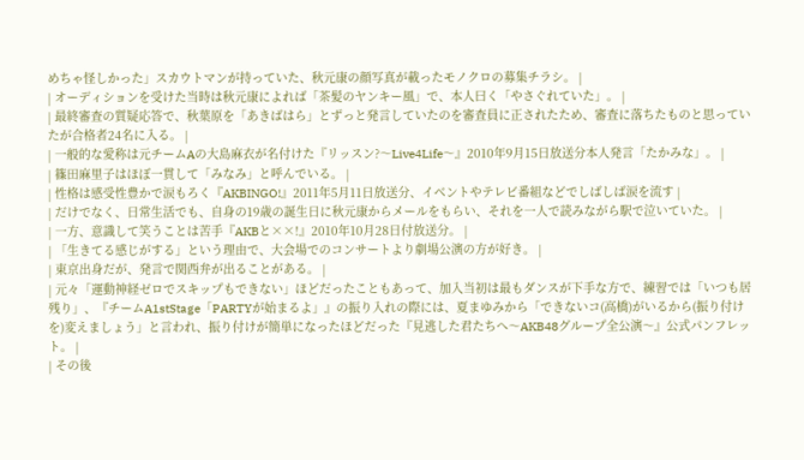めちゃ怪しかった」スカウトマンが持っていた、秋元康の顔写真が載ったモノクロの募集チラシ。 |
| オーディションを受けた当時は秋元康によれば「茶髪のヤンキー風」で、本人曰く「やさぐれていた」。 |
| 最終審査の質疑応答で、秋葉原を「あきばはら」とずっと発言していたのを審査員に正されたため、審査に落ちたものと思っていたが合格者24名に入る。 |
| 一般的な愛称は元チームAの大島麻衣が名付けた『リッスン?〜Live4Life〜』2010年9月15日放送分本人発言「たかみな」。 |
| 篠田麻里子はほぼ一貫して「みなみ」と呼んでいる。 |
| 性格は感受性豊かで涙もろく『AKBINGO!』2011年5月11日放送分、イベントやテレビ番組などでしばしば涙を流す |
| だけでなく、日常生活でも、自身の19歳の誕生日に秋元康からメールをもらい、それを一人で読みながら駅で泣いていた。 |
| 一方、意識して笑うことは苦手『AKBと××!』2010年10月28日付放送分。 |
| 「生きてる感じがする」という理由で、大会場でのコンサートより劇場公演の方が好き。 |
| 東京出身だが、発言で関西弁が出ることがある。 |
| 元々「運動神経ゼロでスキップもできない」ほどだったこともあって、加入当初は最もダンスが下手な方で、練習では「いつも居残り」、『チームA1stStage「PARTYが始まるよ」』の振り入れの際には、夏まゆみから「できないコ(高橋)がいるから(振り付けを)変えましょう」と言われ、振り付けが簡単になったほどだった『見逃した君たちへ〜AKB48グループ全公演〜』公式パンフレット。 |
| その後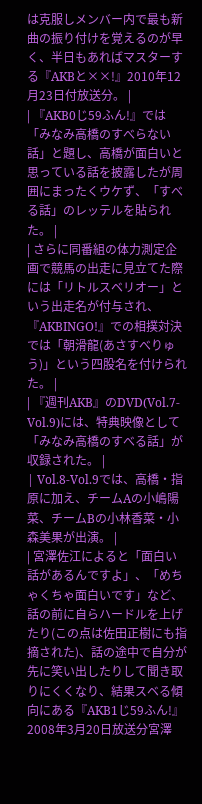は克服しメンバー内で最も新曲の振り付けを覚えるのが早く、半日もあればマスターする『AKBと××!』2010年12月23日付放送分。 |
| 『AKB0じ59ふん!』では「みなみ高橋のすべらない話」と題し、高橋が面白いと思っている話を披露したが周囲にまったくウケず、「すべる話」のレッテルを貼られた。 |
| さらに同番組の体力測定企画で競馬の出走に見立てた際には「リトルスベリオー」という出走名が付与され、『AKBINGO!』での相撲対決では「朝滑龍(あさすべりゅう)」という四股名を付けられた。 |
| 『週刊AKB』のDVD(Vol.7-Vol.9)には、特典映像として「みなみ高橋のすべる話」が収録された。 |
| Vol.8-Vol.9では、高橋・指原に加え、チームAの小嶋陽菜、チームBの小林香菜・小森美果が出演。 |
| 宮澤佐江によると「面白い話があるんですよ」、「めちゃくちゃ面白いです」など、話の前に自らハードルを上げたり(この点は佐田正樹にも指摘された)、話の途中で自分が先に笑い出したりして聞き取りにくくなり、結果スベる傾向にある『AKB1じ59ふん!』2008年3月20日放送分宮澤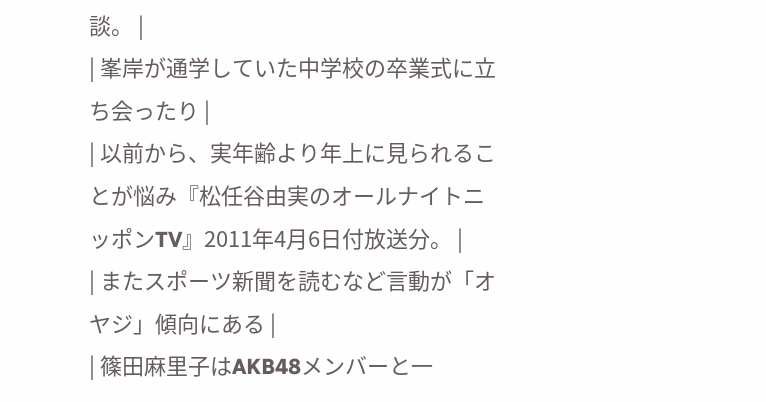談。 |
| 峯岸が通学していた中学校の卒業式に立ち会ったり |
| 以前から、実年齢より年上に見られることが悩み『松任谷由実のオールナイトニッポンTV』2011年4月6日付放送分。 |
| またスポーツ新聞を読むなど言動が「オヤジ」傾向にある |
| 篠田麻里子はAKB48メンバーと一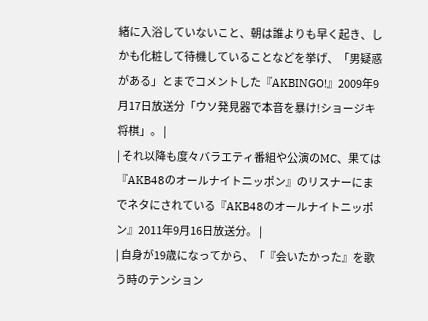緒に入浴していないこと、朝は誰よりも早く起き、しかも化粧して待機していることなどを挙げ、「男疑惑がある」とまでコメントした『AKBINGO!』2009年9月17日放送分「ウソ発見器で本音を暴け!ショージキ将棋」。 |
| それ以降も度々バラエティ番組や公演のMC、果ては『AKB48のオールナイトニッポン』のリスナーにまでネタにされている『AKB48のオールナイトニッポン』2011年9月16日放送分。 |
| 自身が19歳になってから、「『会いたかった』を歌う時のテンション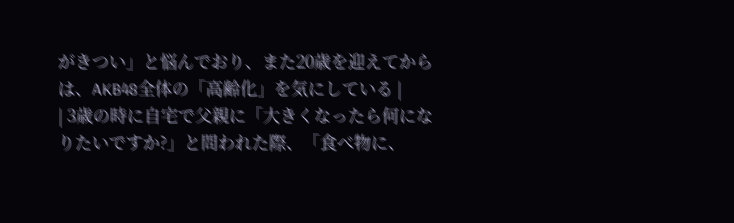がきつい」と悩んでおり、また20歳を迎えてからは、AKB48全体の「高齢化」を気にしている |
| 3歳の時に自宅で父親に「大きくなったら何になりたいですか?」と問われた際、「食べ物に、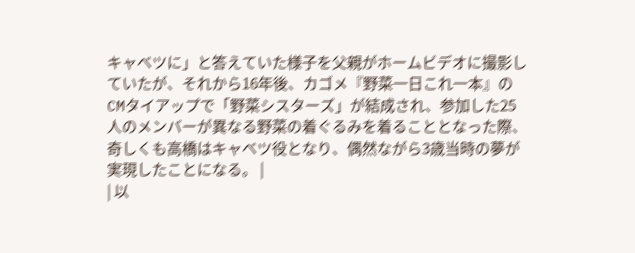キャベツに」と答えていた様子を父親がホームビデオに撮影していたが、それから16年後、カゴメ『野菜一日これ一本』のCMタイアップで「野菜シスターズ」が結成され、参加した25人のメンバーが異なる野菜の着ぐるみを着ることとなった際、奇しくも高橋はキャベツ役となり、偶然ながら3歳当時の夢が実現したことになる。 |
| 以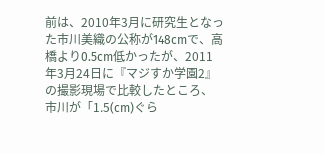前は、2010年3月に研究生となった市川美織の公称が148cmで、高橋より0.5cm低かったが、2011年3月24日に『マジすか学園2』の撮影現場で比較したところ、市川が「1.5(cm)ぐら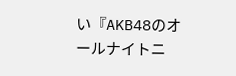い『AKB48のオールナイトニ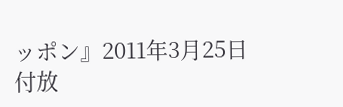ッポン』2011年3月25日付放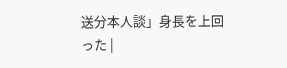送分本人談」身長を上回った |